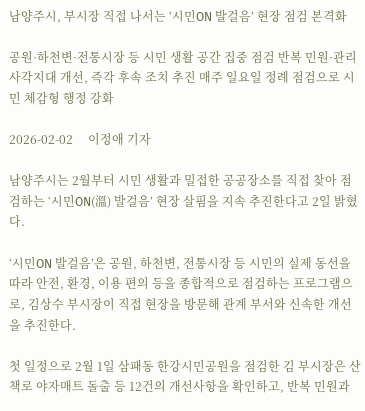남양주시, 부시장 직접 나서는 ‘시민ON 발걸음’ 현장 점검 본격화

공원·하천변·전통시장 등 시민 생활 공간 집중 점검 반복 민원·관리 사각지대 개선, 즉각 후속 조치 추진 매주 일요일 정례 점검으로 시민 체감형 행정 강화

2026-02-02     이정애 기자

남양주시는 2월부터 시민 생활과 밀접한 공공장소를 직접 찾아 점검하는 ‘시민ON(溫) 발걸음’ 현장 살핌을 지속 추진한다고 2일 밝혔다.

‘시민ON 발걸음’은 공원, 하천변, 전통시장 등 시민의 실제 동선을 따라 안전, 환경, 이용 편의 등을 종합적으로 점검하는 프로그램으로, 김상수 부시장이 직접 현장을 방문해 관계 부서와 신속한 개선을 추진한다.

첫 일정으로 2월 1일 삼패동 한강시민공원을 점검한 김 부시장은 산책로 야자매트 돌출 등 12건의 개선사항을 확인하고, 반복 민원과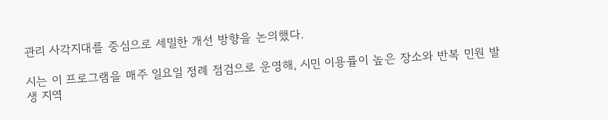관리 사각지대를 중심으로 세밀한 개선 방향을 논의했다.

시는 이 프로그램을 매주 일요일 정례 점검으로 운영해, 시민 이용률이 높은 장소와 반복 민원 발생 지역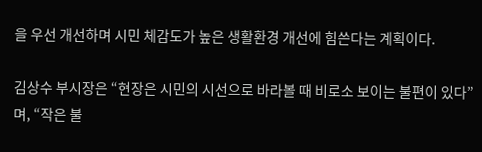을 우선 개선하며 시민 체감도가 높은 생활환경 개선에 힘쓴다는 계획이다.

김상수 부시장은 “현장은 시민의 시선으로 바라볼 때 비로소 보이는 불편이 있다”며, “작은 불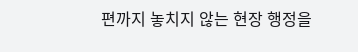편까지 놓치지 않는 현장 행정을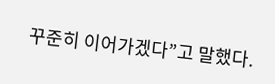꾸준히 이어가겠다”고 말했다.